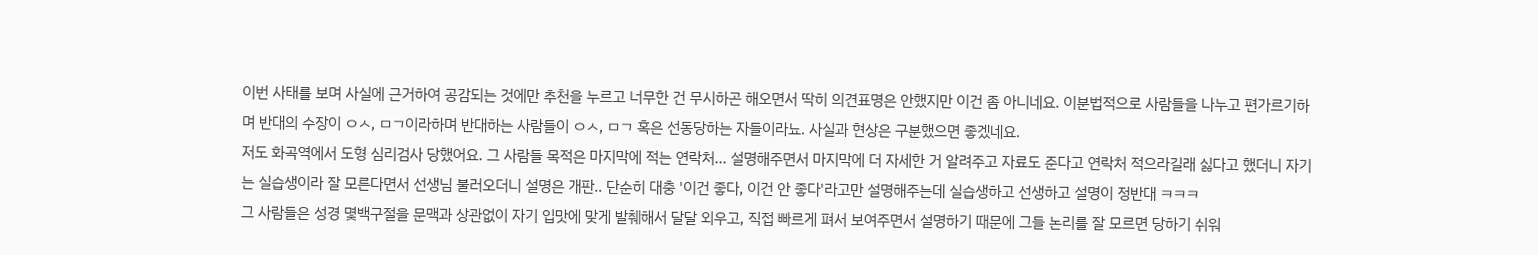이번 사태를 보며 사실에 근거하여 공감되는 것에만 추천을 누르고 너무한 건 무시하곤 해오면서 딱히 의견표명은 안했지만 이건 좀 아니네요. 이분법적으로 사람들을 나누고 편가르기하며 반대의 수장이 ㅇㅅ, ㅁㄱ이라하며 반대하는 사람들이 ㅇㅅ, ㅁㄱ 혹은 선동당하는 자들이라뇨. 사실과 현상은 구분했으면 좋겠네요.
저도 화곡역에서 도형 심리검사 당했어요. 그 사람들 목적은 마지막에 적는 연락처... 설명해주면서 마지막에 더 자세한 거 알려주고 자료도 준다고 연락처 적으라길래 싫다고 했더니 자기는 실습생이라 잘 모른다면서 선생님 불러오더니 설명은 개판.. 단순히 대충 '이건 좋다, 이건 안 좋다'라고만 설명해주는데 실습생하고 선생하고 설명이 정반대 ㅋㅋㅋ
그 사람들은 성경 몇백구절을 문맥과 상관없이 자기 입맛에 맞게 발췌해서 달달 외우고, 직접 빠르게 펴서 보여주면서 설명하기 때문에 그들 논리를 잘 모르면 당하기 쉬워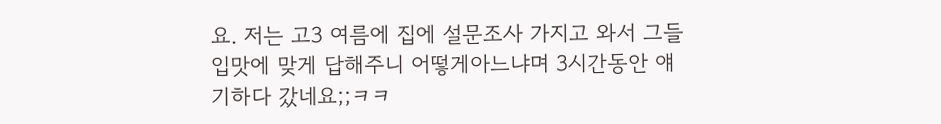요. 저는 고3 여름에 집에 설문조사 가지고 와서 그들 입맛에 맞게 답해주니 어떻게아느냐며 3시간동안 얘기하다 갔네요;;ㅋㅋ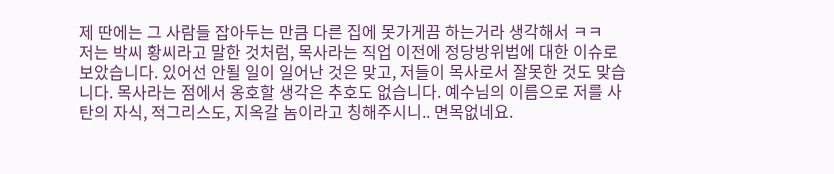제 딴에는 그 사람들 잡아두는 만큼 다른 집에 못가게끔 하는거라 생각해서 ㅋㅋ
저는 박씨 황씨라고 말한 것처럼, 목사라는 직업 이전에 정당방위법에 대한 이슈로 보았습니다. 있어선 안될 일이 일어난 것은 맞고, 저들이 목사로서 잘못한 것도 맞습니다. 목사라는 점에서 옹호할 생각은 추호도 없습니다. 예수님의 이름으로 저를 사탄의 자식, 적그리스도, 지옥갈 놈이라고 칭해주시니.. 면목없네요.